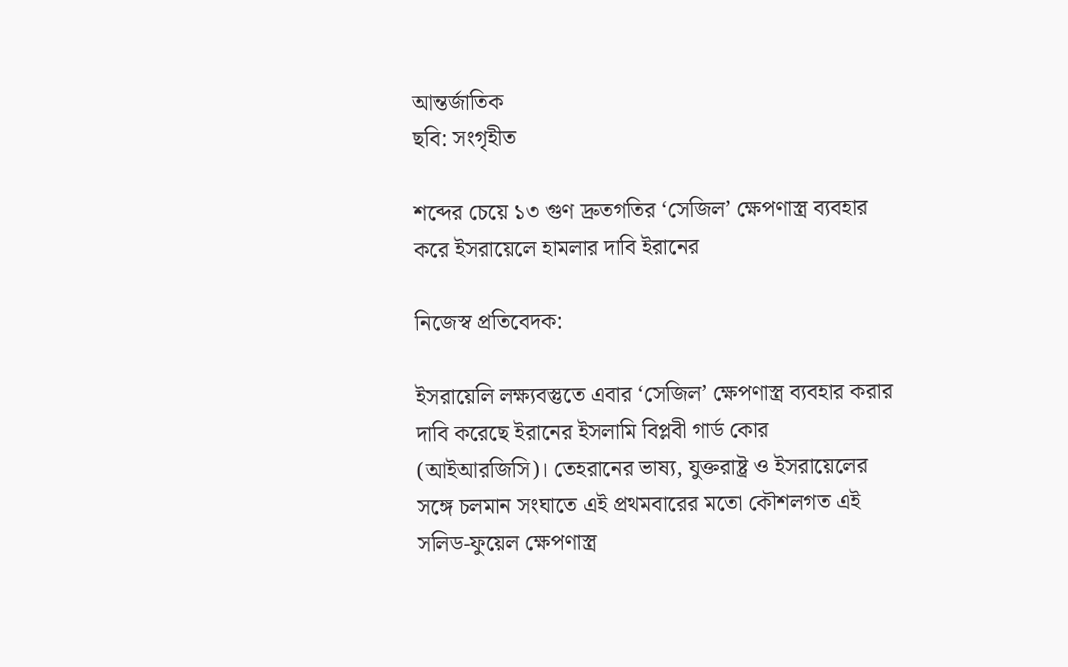আন্তর্জাতিক
ছবি: সংগৃহীত

শব্দের চেয়ে ১৩ গুণ দ্রুতগতির ‘সেজিল’ ক্ষেপণাস্ত্র ব্যবহার করে ইসরায়েলে হামলার দাবি ইরানের

নিজেস্ব প্রতিবেদক:

ইসরায়েলি লক্ষ্যবস্তুতে এবার ‘সেজিল’ ক্ষেপণাস্ত্র ব্যবহার করার দাবি করেছে ইরানের ইসলামি বিপ্লবী গার্ড কোর (আইআরজিসি)। তেহরানের ভাষ্য, যুক্তরাষ্ট্র ও ইসরায়েলের সঙ্গে চলমান সংঘাতে এই প্রথমবারের মতো কৌশলগত এই সলিড-ফুয়েল ক্ষেপণাস্ত্র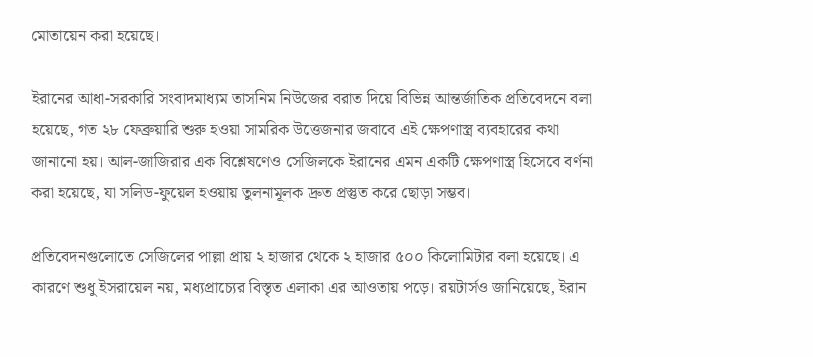মোতায়েন করা হয়েছে।

ইরানের আধা-সরকারি সংবাদমাধ্যম তাসনিম নিউজের বরাত দিয়ে বিভিন্ন আন্তর্জাতিক প্রতিবেদনে বলা হয়েছে, গত ২৮ ফেব্রুয়ারি শুরু হওয়া সামরিক উত্তেজনার জবাবে এই ক্ষেপণাস্ত্র ব্যবহারের কথা জানানো হয়। আল-জাজিরার এক বিশ্লেষণেও সেজিলকে ইরানের এমন একটি ক্ষেপণাস্ত্র হিসেবে বর্ণনা করা হয়েছে, যা সলিড-ফুয়েল হওয়ায় তুলনামূলক দ্রুত প্রস্তুত করে ছোড়া সম্ভব।

প্রতিবেদনগুলোতে সেজিলের পাল্লা প্রায় ২ হাজার থেকে ২ হাজার ৫০০ কিলোমিটার বলা হয়েছে। এ কারণে শুধু ইসরায়েল নয়, মধ্যপ্রাচ্যের বিস্তৃত এলাকা এর আওতায় পড়ে। রয়টার্সও জানিয়েছে, ইরান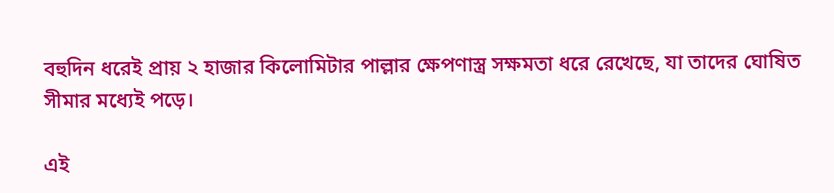বহুদিন ধরেই প্রায় ২ হাজার কিলোমিটার পাল্লার ক্ষেপণাস্ত্র সক্ষমতা ধরে রেখেছে, যা তাদের ঘোষিত সীমার মধ্যেই পড়ে।

এই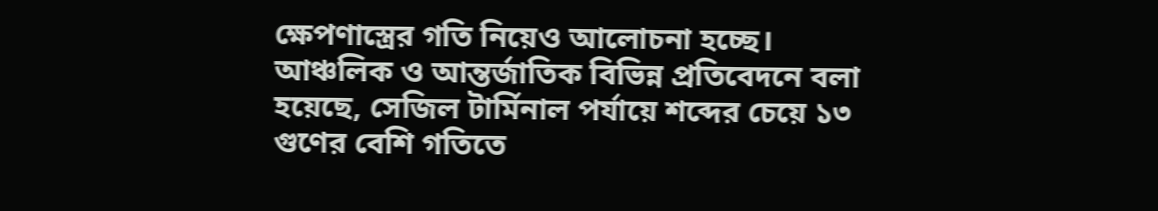ক্ষেপণাস্ত্রের গতি নিয়েও আলোচনা হচ্ছে। আঞ্চলিক ও আন্তর্জাতিক বিভিন্ন প্রতিবেদনে বলা হয়েছে, সেজিল টার্মিনাল পর্যায়ে শব্দের চেয়ে ১৩ গুণের বেশি গতিতে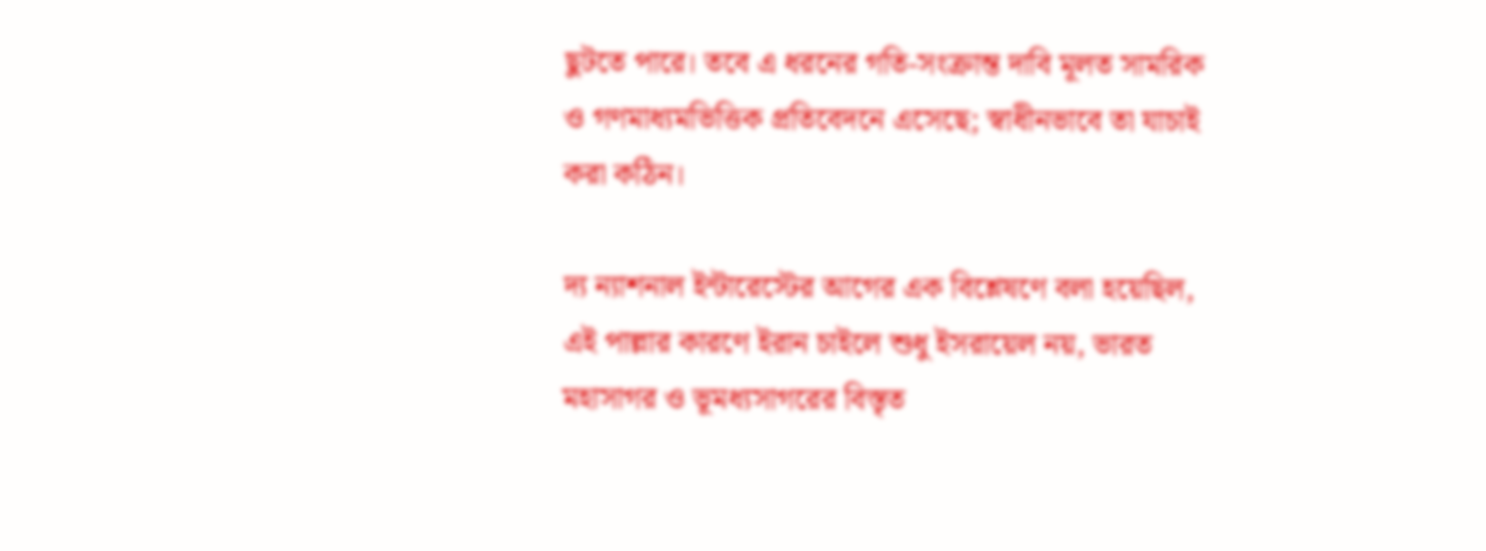ছুটতে পারে। তবে এ ধরনের গতি-সংক্রান্ত দাবি মূলত সামরিক ও গণমাধ্যমভিত্তিক প্রতিবেদনে এসেছে; স্বাধীনভাবে তা যাচাই করা কঠিন।

দ্য ন্যাশনাল ইন্টারেস্টের আগের এক বিশ্লেষণে বলা হয়েছিল, এই পাল্লার কারণে ইরান চাইলে শুধু ইসরায়েল নয়, ভারত মহাসাগর ও ভূমধ্যসাগরের বিস্তৃত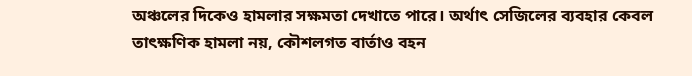অঞ্চলের দিকেও হামলার সক্ষমতা দেখাতে পারে। অর্থাৎ সেজিলের ব্যবহার কেবল তাৎক্ষণিক হামলা নয়, কৌশলগত বার্তাও বহন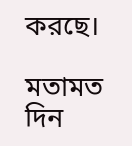করছে।

মতামত দিন